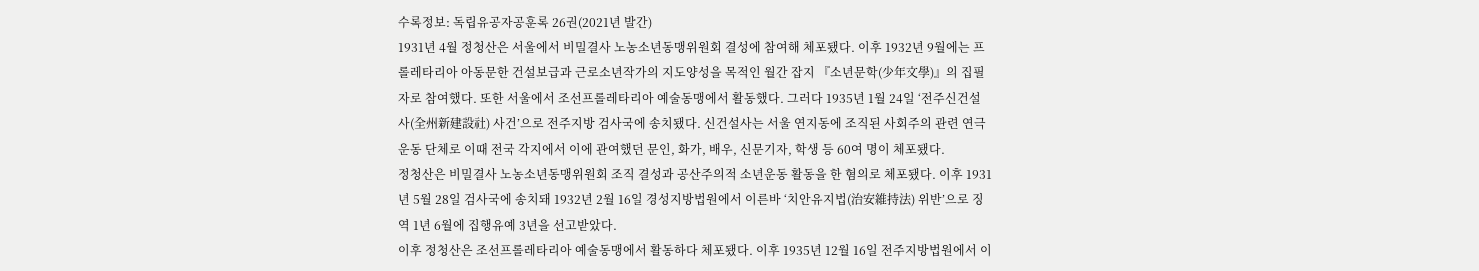수록정보: 독립유공자공훈록 26권(2021년 발간)
1931년 4월 정청산은 서울에서 비밀결사 노농소년동맹위원회 결성에 참여해 체포됐다. 이후 1932년 9월에는 프롤레타리아 아동문한 건설보급과 근로소년작가의 지도양성을 목적인 월간 잡지 『소년문학(少年文學)』의 집필자로 참여했다. 또한 서울에서 조선프롤레타리아 예술동맹에서 활동했다. 그러다 1935년 1월 24일 ‘전주신건설사(全州新建設社) 사건’으로 전주지방 검사국에 송치됐다. 신건설사는 서울 연지동에 조직된 사회주의 관련 연극운동 단체로 이때 전국 각지에서 이에 관여했던 문인, 화가, 배우, 신문기자, 학생 등 60여 명이 체포됐다.
정청산은 비밀결사 노농소년동맹위원회 조직 결성과 공산주의적 소년운동 활동을 한 혐의로 체포됐다. 이후 1931년 5월 28일 검사국에 송치돼 1932년 2월 16일 경성지방법원에서 이른바 ‘치안유지법(治安維持法) 위반’으로 징역 1년 6월에 집행유예 3년을 선고받았다.
이후 정청산은 조선프롤레타리아 예술동맹에서 활동하다 체포됐다. 이후 1935년 12월 16일 전주지방법원에서 이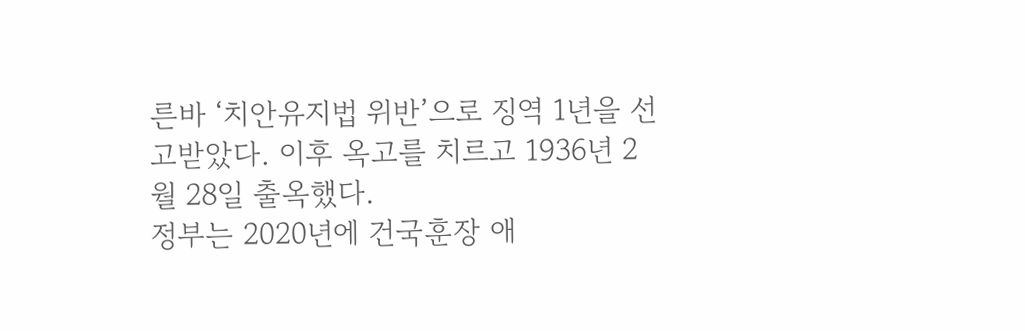른바 ‘치안유지법 위반’으로 징역 1년을 선고받았다. 이후 옥고를 치르고 1936년 2월 28일 출옥했다.
정부는 2020년에 건국훈장 애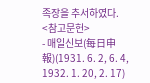족장을 추서하였다.
<참고문헌>
- 매일신보(每日申報)(1931. 6. 2, 6. 4, 1932. 1. 20, 2. 17)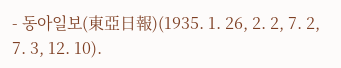- 동아일보(東亞日報)(1935. 1. 26, 2. 2, 7. 2, 7. 3, 12. 10).